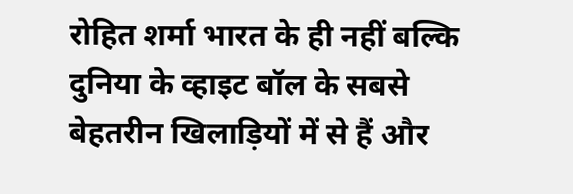रोहित शर्मा भारत के ही नहीं बल्कि दुनिया के व्हाइट बॉल के सबसे बेहतरीन खिलाड़ियों में से हैं और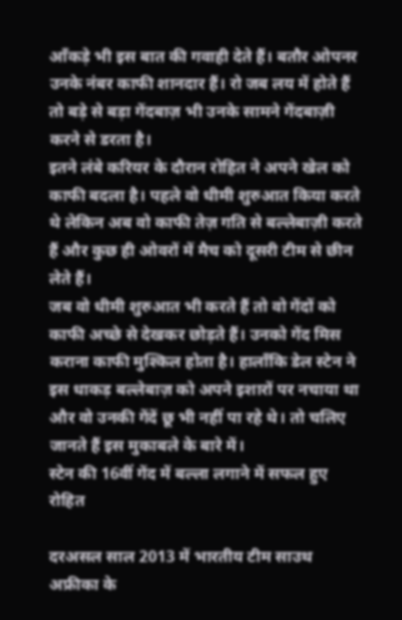आँकड़े भी इस बात की गवाही देते हैं। बतौर ओपनर उनके नंबर काफी शानदार हैं। रो जब लय में होते हैं तो बड़े से बड़ा गेंदबाज़ भी उनके सामने गेंदबाज़ी करने से डरता है।
इतने लंबे करियर के दौरान रोहित ने अपने खेल को काफी बदला है। पहले वो धीमी शुरुआत किया करते थे लेकिन अब वो काफी तेज़ गति से बल्लेबाज़ी करते हैं और कुछ ही ओवरों में मैच को दूसरी टीम से छीन लेते हैं।
जब वो धीमी शुरुआत भी करते हैं तो वो गेंदों को काफी अच्छे से देखकर छोड़ते हैं। उनको गेंद मिस कराना काफी मुश्किल होता है। हालाँकि डेल स्टेन ने इस धाकड़ बल्लेबाज़ को अपने इशारों पर नचाया था और वो उनकी गेंदें छू भी नहीं पा रहे थे। तो चलिए जानते हैं इस मुकाबले के बारे में।
स्टेन की 16वीं गेंद में बल्ला लगाने में सफल हुए रोहित

दरअसल साल 2013 में भारतीय टीम साउथ अफ्रीका के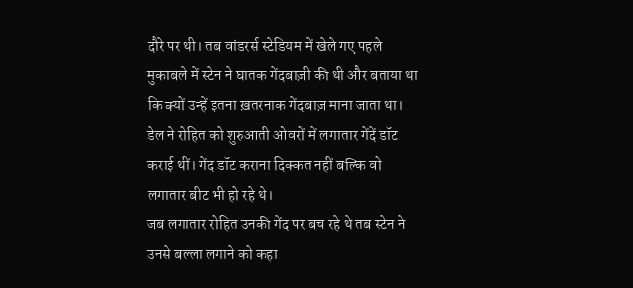दौरे पर थी। तब वांडरर्स स्टेडियम में खेले गए पहले मुकाबले में स्टेन ने घातक गेंदबाज़ी की थी और बताया था कि क्यों उन्हें इतना ख़तरनाक गेंदबाज़ माना जाता था। डेल ने रोहित को शुरुआती ओवरों में लगातार गेंदें डॉट कराई थीं। गेंद डॉट कराना दिक्कत नहीं बल्कि वो लगातार बीट भी हो रहे थे।
जब लगातार रोहित उनकी गेंद पर बच रहे थे तब स्टेन ने उनसे बल्ला लगाने को कहा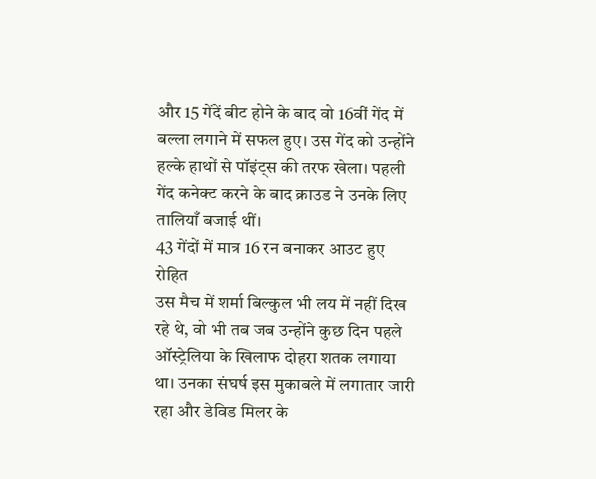और 15 गेंदें बीट होने के बाद वो 16वीं गेंद में बल्ला लगाने में सफल हुए। उस गेंद को उन्होंने हल्के हाथों से पॉइंट्स की तरफ खेला। पहली गेंद कनेक्ट करने के बाद क्राउड ने उनके लिए तालियाँ बजाई थीं।
43 गेंदों में मात्र 16 रन बनाकर आउट हुए रोहित
उस मैच में शर्मा बिल्कुल भी लय में नहीं दिख रहे थे, वो भी तब जब उन्होंने कुछ दिन पहले ऑस्ट्रेलिया के खिलाफ दोहरा शतक लगाया था। उनका संघर्ष इस मुकाबले में लगातार जारी रहा और डेविड मिलर के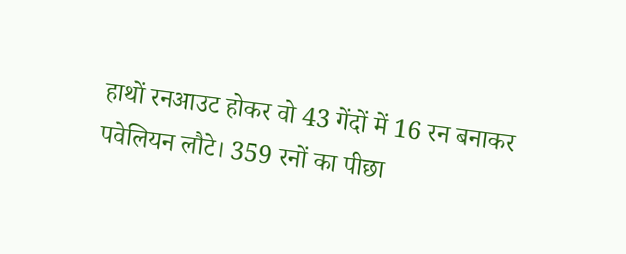हाथों रनआउट होकर वो 43 गेंदों में 16 रन बनाकर पवेलियन लौटे। 359 रनों का पीछा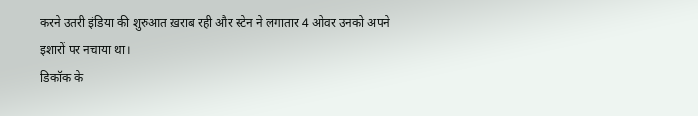करने उतरी इंडिया की शुरुआत ख़राब रही और स्टेन ने लगातार 4 ओवर उनको अपने इशारों पर नचाया था।
डिकॉक के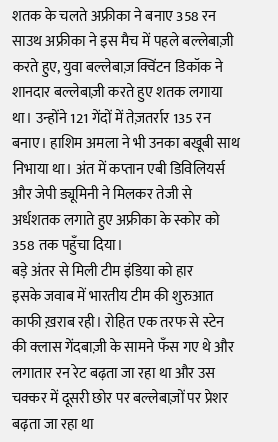शतक के चलते अफ्रीका ने बनाए 358 रन
साउथ अफ्रीका ने इस मैच में पहले बल्लेबाज़ी करते हुए, युवा बल्लेबाज़ क्विंटन डिकॉक ने शानदार बल्लेबाज़ी करते हुए शतक लगाया था। उन्होंने 121 गेंदों में तेज़तर्रार 135 रन बनाए। हाशिम अमला ने भी उनका बखूबी साथ निभाया था। अंत में कप्तान एबी डिविलियर्स और जेपी ड्यूमिनी ने मिलकर तेजी से अर्धशतक लगाते हुए अफ्रीका के स्कोर को 358 तक पहुँचा दिया।
बड़े अंतर से मिली टीम इंडिया को हार
इसके जवाब में भारतीय टीम की शुरुआत काफी ख़राब रही। रोहित एक तरफ से स्टेन की क्लास गेंदबाज़ी के सामने फँस गए थे और लगातार रन रेट बढ़ता जा रहा था और उस चक्कर में दूसरी छोर पर बल्लेबाज़ों पर प्रेशर बढ़ता जा रहा था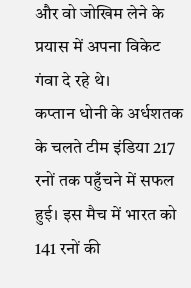और वो जोखिम लेने के प्रयास में अपना विकेट गंवा दे रहे थे।
कप्तान धोनी के अर्धशतक के चलते टीम इंडिया 217 रनों तक पहुँचने में सफल हुई। इस मैच में भारत को 141 रनों की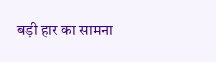बड़ी हार का सामना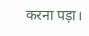करना पड़ा।